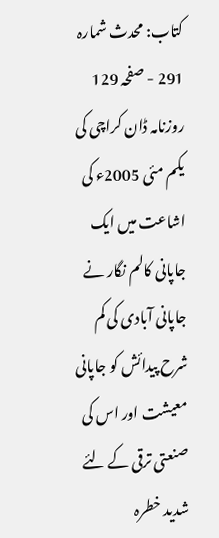کتاب: محدث شمارہ 291 - صفحہ 129
روزنامہ ڈان کراچی کی یکم مئی 2005ء کی اشاعت میں ایک جاپانی کالم نگار نے جاپانی آبادی کی کم شرح پیدائش کو جاپانی معیشت اور اس کی صنعتی ترقی کے لئے شدید خطرہ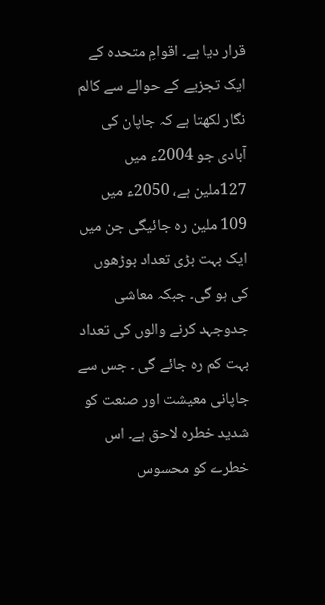قرار دیا ہے۔ اقوامِ متحدہ کے ایک تجزیے کے حوالے سے کالم نگار لکھتا ہے کہ جاپان کی آبادی جو 2004ء میں 127ملین ہے، 2050ء میں 109 ملین رہ جائیگی جن میں ایک بہت بڑی تعداد بوڑھوں کی ہو گی۔ جبکہ معاشی جدوجہد کرنے والوں کی تعداد بہت کم رہ جائے گی ۔ جس سے جاپانی معیشت اور صنعت کو شدید خطرہ لاحق ہے۔ اس خطرے کو محسوس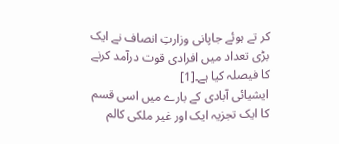کر تے ہوئے جاپانی وزارتِ انصاف نے ایک بڑی تعداد میں افرادی قوت درآمد کرنے کا فیصلہ کیا ہے۔[1]
ایشیائی آبادی کے بارے میں اسی قسم کا ایک تجزیہ ایک اور غیر ملکی کالم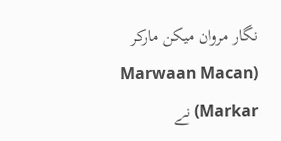نگار مروان میکن مارکر (Marwaan Macan Markar) نے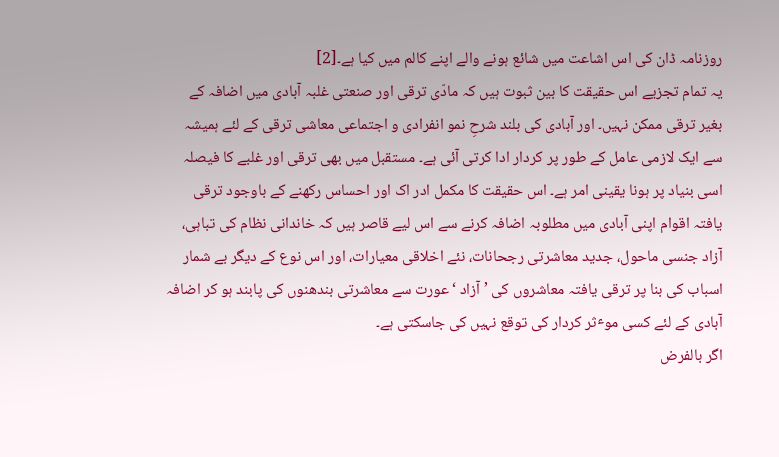روزنامہ ڈان کی اس اشاعت میں شائع ہونے والے اپنے کالم میں کیا ہے۔[2]
یہ تمام تجزیے اس حقیقت کا بین ثبوت ہیں کہ مادّی ترقی اور صنعتی غلبہ آبادی میں اضافہ کے بغیر ترقی ممکن نہیں۔ اور آبادی کی بلند شرحِ نمو انفرادی و اجتماعی معاشی ترقی کے لئے ہمیشہ سے ایک لازمی عامل کے طور پر کردار ادا کرتی آئی ہے۔ مستقبل میں بھی ترقی اور غلبے کا فیصلہ اسی بنیاد پر ہونا یقینی امر ہے۔ اس حقیقت کا مکمل ادر اک اور احساس رکھنے کے باوجود ترقی یافتہ اقوام اپنی آبادی میں مطلوبہ اضافہ کرنے سے اس لیے قاصر ہیں کہ خاندانی نظام کی تباہی، آزاد جنسی ماحول، جدید معاشرتی رجحانات، نئے اخلاقی معیارات، اور اس نوع کے دیگر بے شمار اسباب کی بنا پر ترقی یافتہ معاشروں کی ’آزاد ‘عورت سے معاشرتی بندھنوں کی پابند ہو کر اضافہ آبادی کے لئے کسی موٴثر کردار کی توقع نہیں کی جاسکتی ہے۔
اگر بالفرض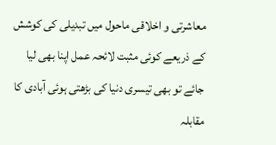معاشرتی و اخلاقی ماحول میں تبدیلی کی کوشش کے ذریعے کوئی مثبت لائحہ عمل اپنا بھی لیا جائے تو بھی تیسری دنیا کی بڑھتی ہوئی آبادی کا مقابلہ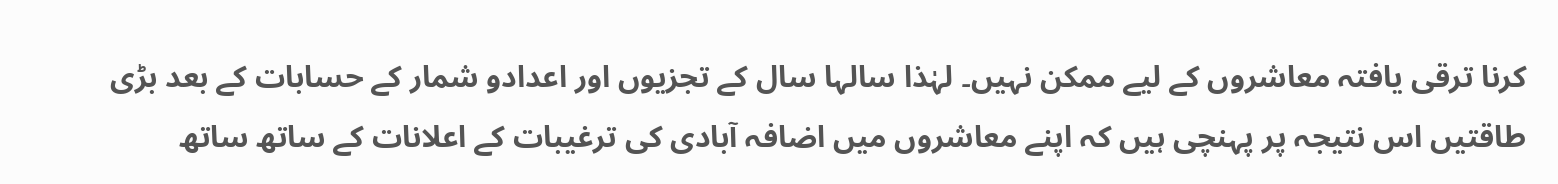کرنا ترقی یافتہ معاشروں کے لیے ممکن نہیں۔ لہٰذا سالہا سال کے تجزیوں اور اعدادو شمار کے حسابات کے بعد بڑی طاقتیں اس نتیجہ پر پہنچی ہیں کہ اپنے معاشروں میں اضافہ آبادی کی ترغیبات کے اعلانات کے ساتھ ساتھ